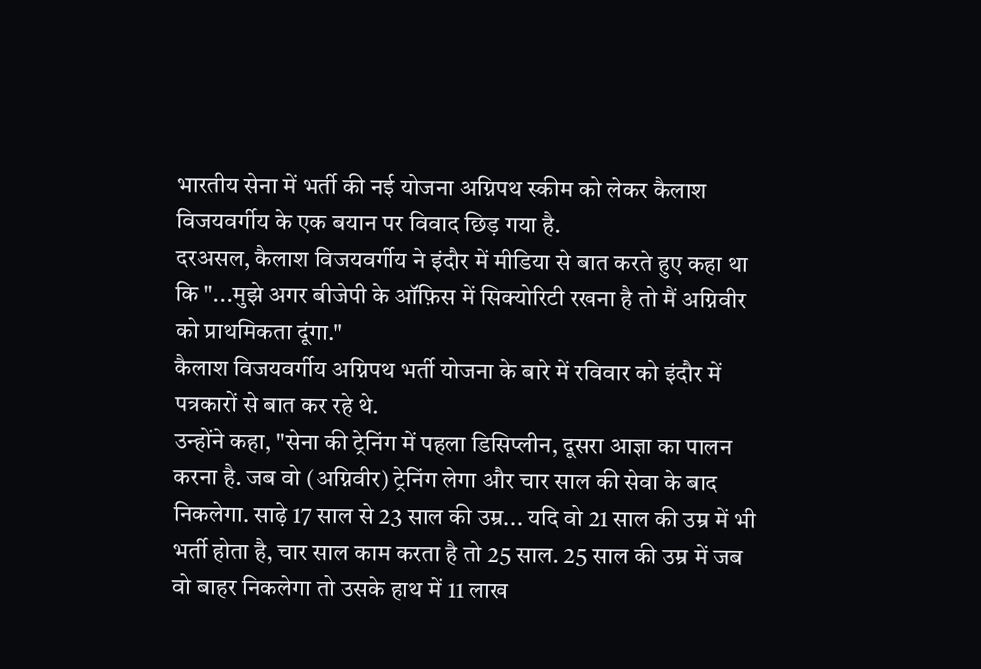भारतीय सेना में भर्ती की नई योजना अग्निपथ स्कीम को लेकर कैलाश विजयवर्गीय के एक बयान पर विवाद छिड़ गया है.
दरअसल, कैलाश विजयवर्गीय ने इंदौर में मीडिया से बात करते हुए कहा था कि "...मुझे अगर बीजेपी के ऑफ़िस में सिक्योरिटी रखना है तो मैं अग्निवीर को प्राथमिकता दूंगा."
कैलाश विजयवर्गीय अग्निपथ भर्ती योजना के बारे में रविवार को इंदौर में पत्रकारों से बात कर रहे थे.
उन्होंने कहा, "सेना की ट्रेनिंग में पहला डिसिप्लीन, दूसरा आज्ञा का पालन करना है. जब वो (अग्निवीर) ट्रेनिंग लेगा और चार साल की सेवा के बाद निकलेगा. साढ़े 17 साल से 23 साल की उम्र... यदि वो 21 साल की उम्र में भी भर्ती होता है, चार साल काम करता है तो 25 साल. 25 साल की उम्र में जब वो बाहर निकलेगा तो उसके हाथ में 11 लाख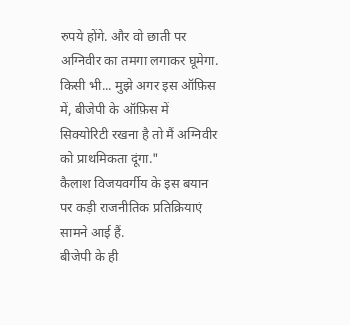रुपये होंगे. और वो छाती पर अग्निवीर का तमगा लगाकर घूमेगा. किसी भी... मुझे अगर इस ऑफ़िस में, बीजेपी के ऑफ़िस में सिक्योरिटी रखना है तो मैं अग्निवीर को प्राथमिकता दूंगा."
कैलाश विजयवर्गीय के इस बयान पर कड़ी राजनीतिक प्रतिक्रियाएं सामने आई हैं.
बीजेपी के ही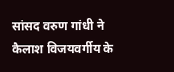सांसद वरुण गांधी ने कैलाश विजयवर्गीय के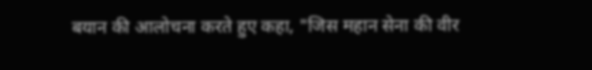बयान की आलोचना करते हुए कहा, "जिस महान सेना की वीर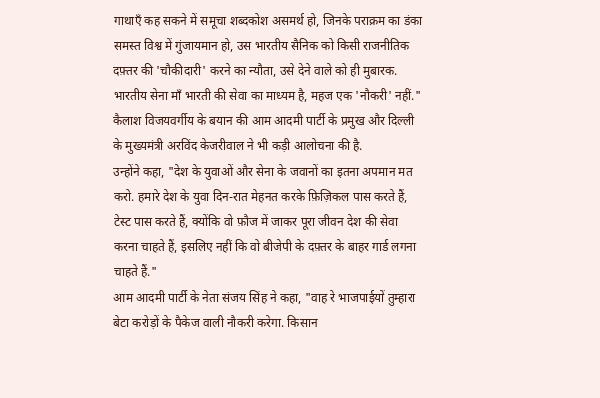गाथाएँ कह सकने में समूचा शब्दकोश असमर्थ हो, जिनके पराक्रम का डंका समस्त विश्व में गुंजायमान हो, उस भारतीय सैनिक को किसी राजनीतिक दफ़्तर की 'चौकीदारी' करने का न्यौता, उसे देने वाले को ही मुबारक. भारतीय सेना माँ भारती की सेवा का माध्यम है, महज एक 'नौकरी' नहीं."
कैलाश विजयवर्गीय के बयान की आम आदमी पार्टी के प्रमुख और दिल्ली के मुख्यमंत्री अरविंद केजरीवाल ने भी कड़ी आलोचना की है.
उन्होंने कहा, "देश के युवाओं और सेना के जवानों का इतना अपमान मत करो. हमारे देश के युवा दिन-रात मेहनत करके फ़िज़िकल पास करते हैं, टेस्ट पास करते हैं, क्योंकि वो फ़ौज में जाकर पूरा जीवन देश की सेवा करना चाहते हैं, इसलिए नहीं कि वो बीजेपी के दफ़्तर के बाहर गार्ड लगना चाहते हैं."
आम आदमी पार्टी के नेता संजय सिंह ने कहा, "वाह रे भाजपाईयों तुम्हारा बेटा करोड़ों के पैकेज वाली नौकरी करेगा. किसान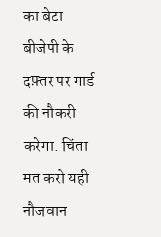का बेटा बीजेपी के दफ़्तर पर गार्ड की नौकरी करेगा. चिंता मत करो यही नौजवान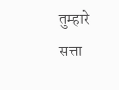तुम्हारे सत्ता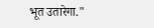भूत उतारेगा."